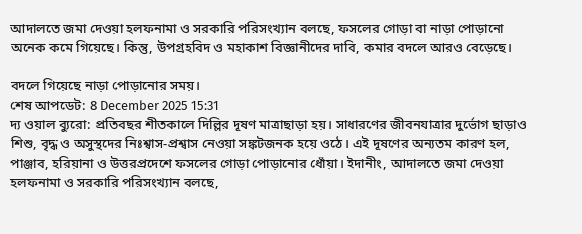আদালতে জমা দেওয়া হলফনামা ও সরকারি পরিসংখ্যান বলছে, ফসলের গোড়া বা নাড়া পোড়ানো অনেক কমে গিয়েছে। কিন্তু, উপগ্রহবিদ ও মহাকাশ বিজ্ঞানীদের দাবি, কমার বদলে আরও বেড়েছে।

বদলে গিয়েছে নাড়া পোড়ানোর সময়।
শেষ আপডেট: 8 December 2025 15:31
দ্য ওয়াল ব্যুরো: প্রতিবছর শীতকালে দিল্লির দূষণ মাত্রাছাড়া হয়। সাধারণের জীবনযাত্রার দুর্ভোগ ছাড়াও শিশু, বৃদ্ধ ও অসুস্থদের নিঃশ্বাস-প্রশ্বাস নেওয়া সঙ্কটজনক হয়ে ওঠে। এই দূষণের অন্যতম কারণ হল, পাঞ্জাব, হরিয়ানা ও উত্তরপ্রদেশে ফসলের গোড়া পোড়ানোর ধোঁয়া। ইদানীং, আদালতে জমা দেওয়া হলফনামা ও সরকারি পরিসংখ্যান বলছে,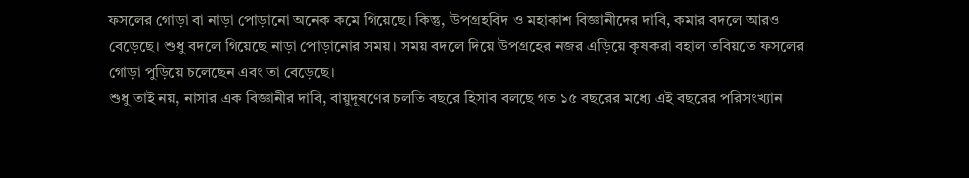ফসলের গোড়া বা নাড়া পোড়ানো অনেক কমে গিয়েছে। কিন্তু, উপগ্রহবিদ ও মহাকাশ বিজ্ঞানীদের দাবি, কমার বদলে আরও বেড়েছে। শুধু বদলে গিয়েছে নাড়া পোড়ানোর সময়। সময় বদলে দিয়ে উপগ্রহের নজর এড়িয়ে কৃষকরা বহাল তবিয়তে ফসলের গোড়া পুড়িয়ে চলেছেন এবং তা বেড়েছে।
শুধু তাই নয়, নাসার এক বিজ্ঞানীর দাবি, বায়ুদূষণের চলতি বছরে হিসাব বলছে গত ১৫ বছরের মধ্যে এই বছরের পরিসংখ্যান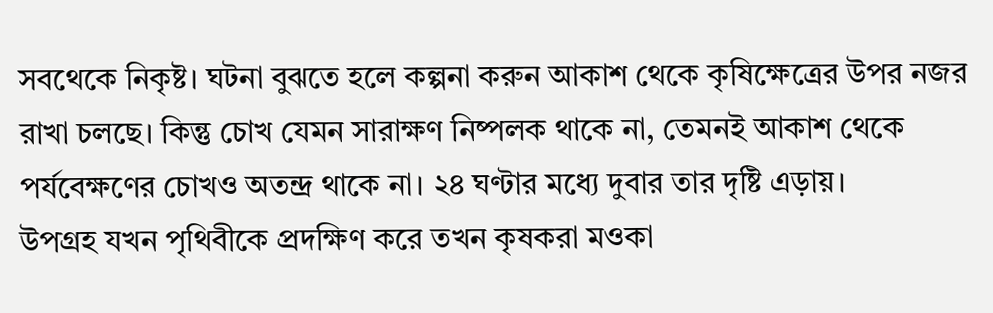সবথেকে নিকৃষ্ট। ঘটনা বুঝতে হলে কল্পনা করুন আকাশ থেকে কৃষিক্ষেত্রের উপর নজর রাখা চলছে। কিন্তু চোখ যেমন সারাক্ষণ নিষ্পলক থাকে না, তেমনই আকাশ থেকে পর্যবেক্ষণের চোখও অতন্দ্র থাকে না। ২৪ ঘণ্টার মধ্যে দুবার তার দৃষ্টি এড়ায়।
উপগ্রহ যখন পৃথিবীকে প্রদক্ষিণ করে তখন কৃষকরা মওকা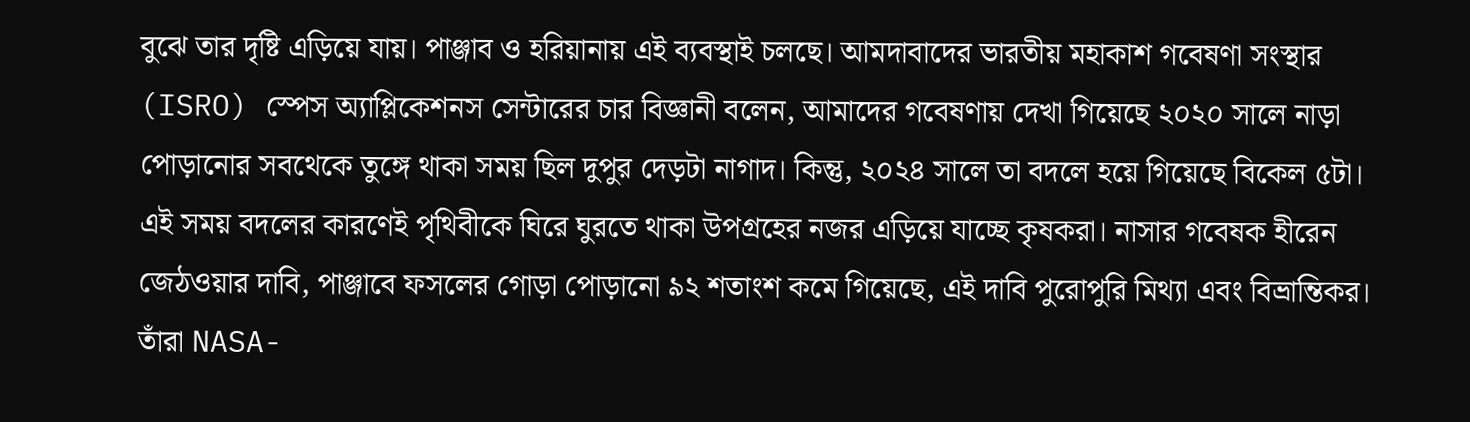বুঝে তার দৃষ্টি এড়িয়ে যায়। পাঞ্জাব ও হরিয়ানায় এই ব্যবস্থাই চলছে। আমদাবাদের ভারতীয় মহাকাশ গবেষণা সংস্থার (ISRO) স্পেস অ্যাপ্লিকেশনস সেন্টারের চার বিজ্ঞানী বলেন, আমাদের গবেষণায় দেখা গিয়েছে ২০২০ সালে নাড়া পোড়ানোর সবথেকে তুঙ্গে থাকা সময় ছিল দুপুর দেড়টা নাগাদ। কিন্তু, ২০২৪ সালে তা বদলে হয়ে গিয়েছে বিকেল ৫টা।
এই সময় বদলের কারণেই পৃথিবীকে ঘিরে ঘুরতে থাকা উপগ্রহের নজর এড়িয়ে যাচ্ছে কৃষকরা। নাসার গবেষক হীরেন জেঠওয়ার দাবি, পাঞ্জাবে ফসলের গোড়া পোড়ানো ৯২ শতাংশ কমে গিয়েছে, এই দাবি পুরোপুরি মিথ্যা এবং বিভ্রান্তিকর। তাঁরা NASA-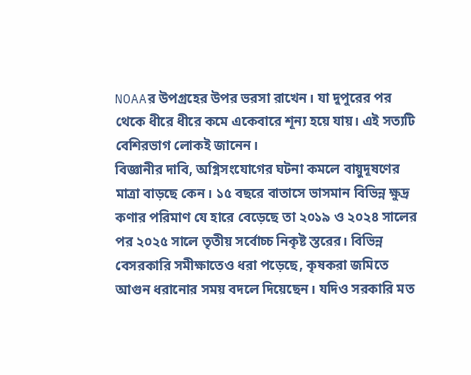NOAAর উপগ্রহের উপর ভরসা রাখেন। যা দুপুরের পর থেকে ধীরে ধীরে কমে একেবারে শূন্য হয়ে যায়। এই সত্যটি বেশিরভাগ লোকই জানেন।
বিজ্ঞানীর দাবি, অগ্নিসংযোগের ঘটনা কমলে বায়ুদূষণের মাত্রা বাড়ছে কেন। ১৫ বছরে বাতাসে ভাসমান বিভিন্ন ক্ষুদ্র কণার পরিমাণ যে হারে বেড়েছে তা ২০১৯ ও ২০২৪ সালের পর ২০২৫ সালে তৃতীয় সর্বোচ্চ নিকৃষ্ট স্তরের। বিভিন্ন বেসরকারি সমীক্ষাতেও ধরা পড়েছে, কৃষকরা জমিতে আগুন ধরানোর সময় বদলে দিয়েছেন। যদিও সরকারি মত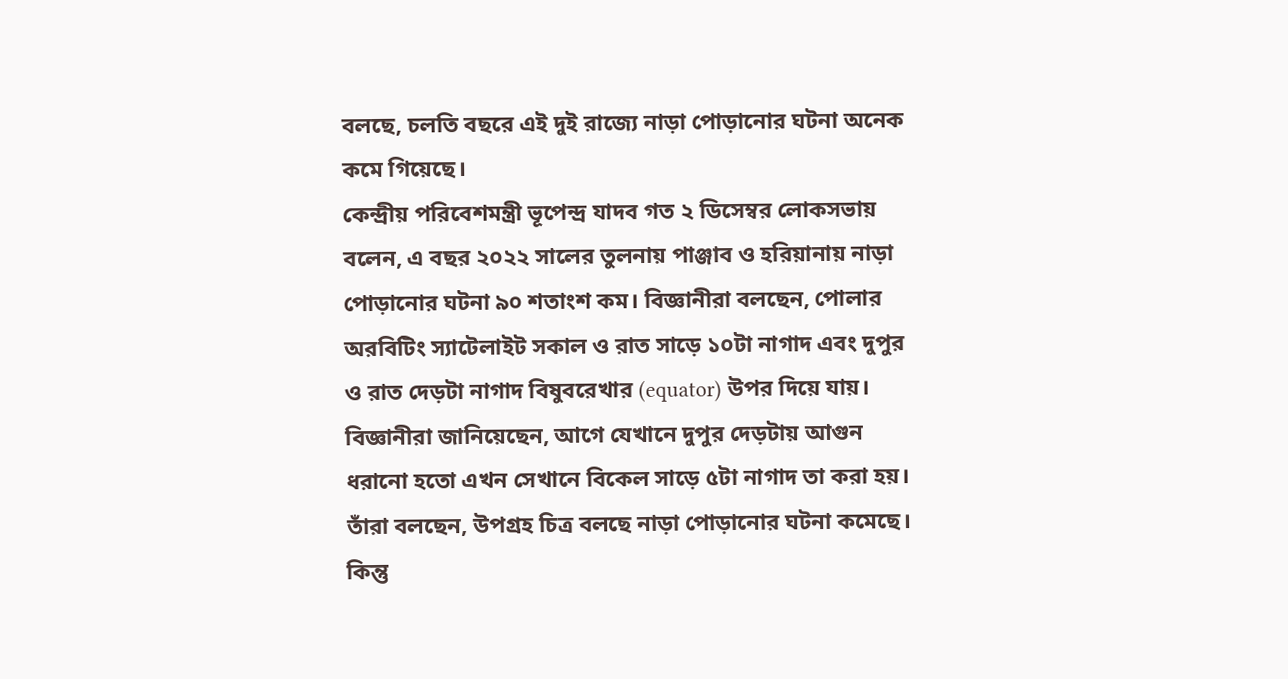বলছে, চলতি বছরে এই দুই রাজ্যে নাড়া পোড়ানোর ঘটনা অনেক কমে গিয়েছে।
কেন্দ্রীয় পরিবেশমন্ত্রী ভূপেন্দ্র যাদব গত ২ ডিসেম্বর লোকসভায় বলেন, এ বছর ২০২২ সালের তুলনায় পাঞ্জাব ও হরিয়ানায় নাড়া পোড়ানোর ঘটনা ৯০ শতাংশ কম। বিজ্ঞানীরা বলছেন, পোলার অরবিটিং স্যাটেলাইট সকাল ও রাত সাড়ে ১০টা নাগাদ এবং দুপুর ও রাত দেড়টা নাগাদ বিষুবরেখার (equator) উপর দিয়ে যায়। বিজ্ঞানীরা জানিয়েছেন, আগে যেখানে দুপুর দেড়টায় আগুন ধরানো হতো এখন সেখানে বিকেল সাড়ে ৫টা নাগাদ তা করা হয়। তাঁরা বলছেন, উপগ্রহ চিত্র বলছে নাড়া পোড়ানোর ঘটনা কমেছে। কিন্তু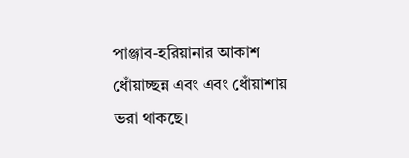পাঞ্জাব-হরিয়ানার আকাশ ধোঁয়াচ্ছন্ন এবং এবং ধোঁয়াশায় ভরা থাকছে।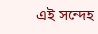এই সন্দেহ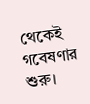থেকেই গবেষণার শুরু।